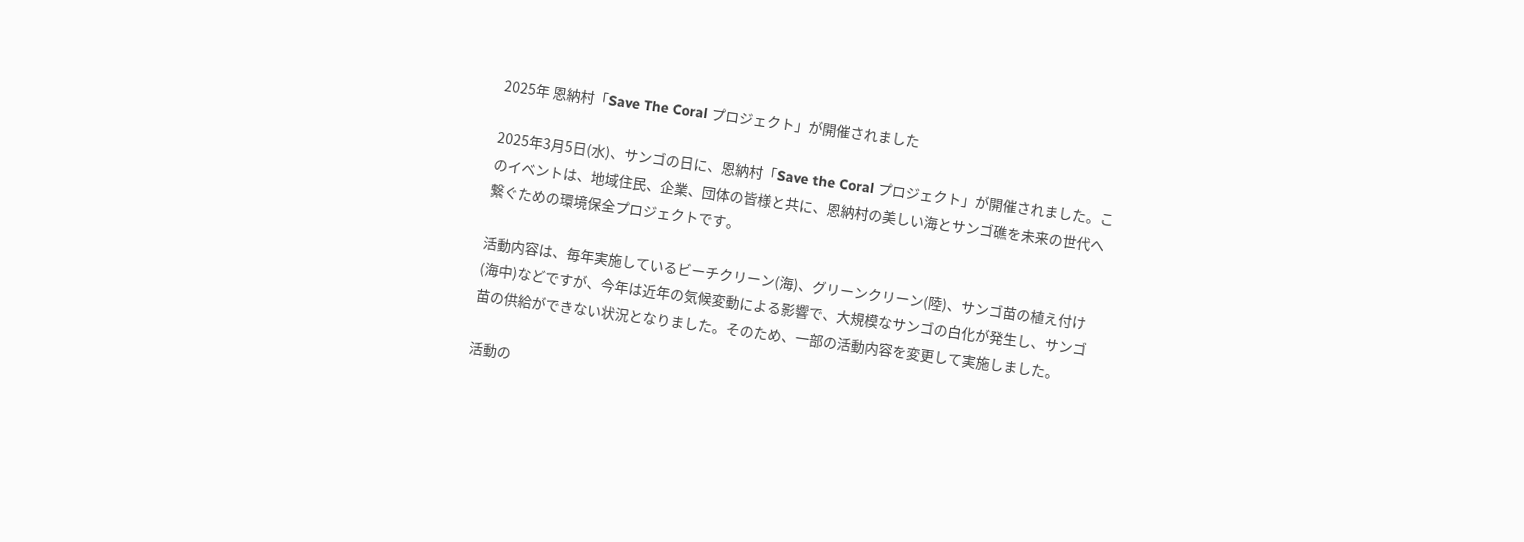2025年 恩納村「Save The Coral プロジェクト」が開催されました

2025年3月5日(水)、サンゴの日に、恩納村「Save the Coral プロジェクト」が開催されました。このイベントは、地域住民、企業、団体の皆様と共に、恩納村の美しい海とサンゴ礁を未来の世代へ繋ぐための環境保全プロジェクトです。

活動内容は、毎年実施しているビーチクリーン(海)、グリーンクリーン(陸)、サンゴ苗の植え付け(海中)などですが、今年は近年の気候変動による影響で、大規模なサンゴの白化が発生し、サンゴ苗の供給ができない状況となりました。そのため、一部の活動内容を変更して実施しました。

活動の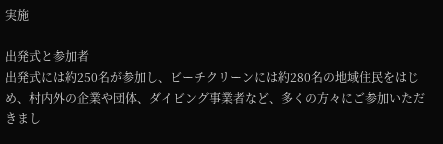実施

出発式と参加者
出発式には約250名が参加し、ビーチクリーンには約280名の地域住民をはじめ、村内外の企業や団体、ダイビング事業者など、多くの方々にご参加いただきまし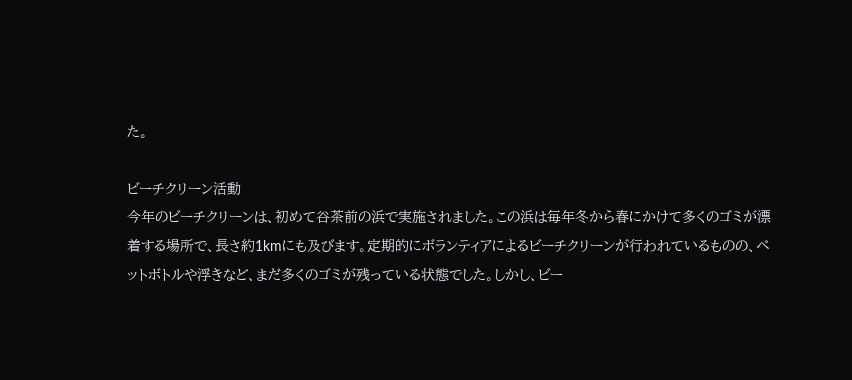た。

ビーチクリーン活動
今年のビーチクリーンは、初めて谷茶前の浜で実施されました。この浜は毎年冬から春にかけて多くのゴミが漂着する場所で、長さ約1kmにも及びます。定期的にボランティアによるビーチクリーンが行われているものの、ペットボトルや浮きなど、まだ多くのゴミが残っている状態でした。しかし、ビー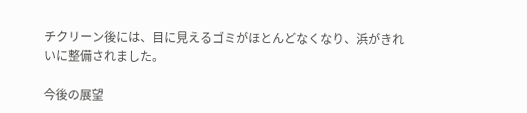チクリーン後には、目に見えるゴミがほとんどなくなり、浜がきれいに整備されました。

今後の展望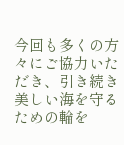今回も多くの方々にご協力いただき、引き続き美しい海を守るための輪を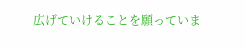広げていけることを願っていま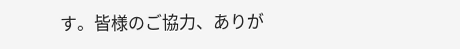す。皆様のご協力、ありが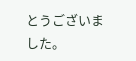とうございました。